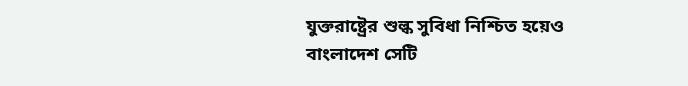যুক্তরাষ্ট্রের শুল্ক সুবিধা নিশ্চিত হয়েও বাংলাদেশ সেটি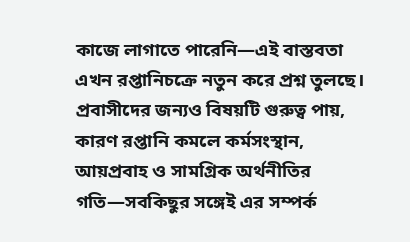কাজে লাগাতে পারেনি—এই বাস্তবতা এখন রপ্তানিচক্রে নতুন করে প্রশ্ন তুলছে। প্রবাসীদের জন্যও বিষয়টি গুরুত্ব পায়, কারণ রপ্তানি কমলে কর্মসংস্থান, আয়প্রবাহ ও সামগ্রিক অর্থনীতির গতি—সবকিছুর সঙ্গেই এর সম্পর্ক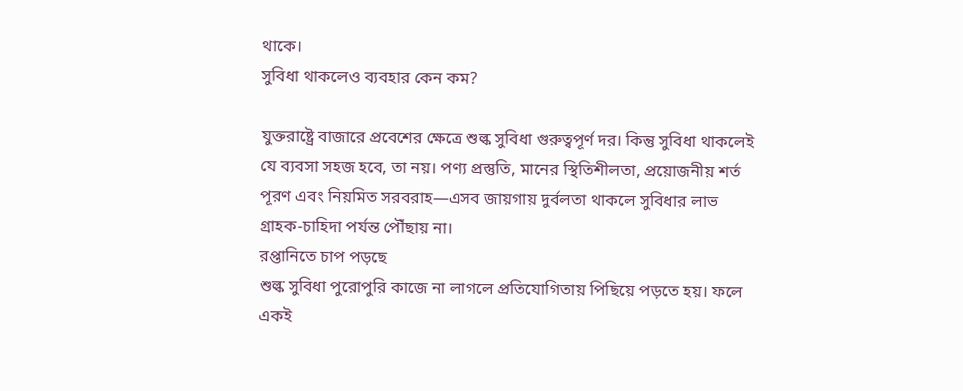থাকে।
সুবিধা থাকলেও ব্যবহার কেন কম?

যুক্তরাষ্ট্রে বাজারে প্রবেশের ক্ষেত্রে শুল্ক সুবিধা গুরুত্বপূর্ণ দর। কিন্তু সুবিধা থাকলেই যে ব্যবসা সহজ হবে, তা নয়। পণ্য প্রস্তুতি, মানের স্থিতিশীলতা, প্রয়োজনীয় শর্ত পূরণ এবং নিয়মিত সরবরাহ—এসব জায়গায় দুর্বলতা থাকলে সুবিধার লাভ গ্রাহক-চাহিদা পর্যন্ত পৌঁছায় না।
রপ্তানিতে চাপ পড়ছে
শুল্ক সুবিধা পুরোপুরি কাজে না লাগলে প্রতিযোগিতায় পিছিয়ে পড়তে হয়। ফলে একই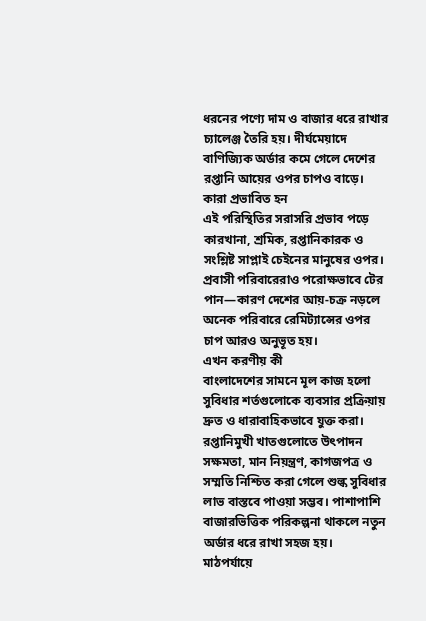ধরনের পণ্যে দাম ও বাজার ধরে রাখার চ্যালেঞ্জ তৈরি হয়। দীর্ঘমেয়াদে বাণিজ্যিক অর্ডার কমে গেলে দেশের রপ্তানি আয়ের ওপর চাপও বাড়ে।
কারা প্রভাবিত হন
এই পরিস্থিতির সরাসরি প্রভাব পড়ে কারখানা, শ্রমিক, রপ্তানিকারক ও সংশ্লিষ্ট সাপ্লাই চেইনের মানুষের ওপর। প্রবাসী পরিবারেরাও পরোক্ষভাবে টের পান—কারণ দেশের আয়-চক্র নড়লে অনেক পরিবারে রেমিট্যান্সের ওপর চাপ আরও অনুভূত হয়।
এখন করণীয় কী
বাংলাদেশের সামনে মূল কাজ হলো সুবিধার শর্তগুলোকে ব্যবসার প্রক্রিয়ায় দ্রুত ও ধারাবাহিকভাবে যুক্ত করা। রপ্তানিমুখী খাতগুলোতে উৎপাদন সক্ষমতা, মান নিয়ন্ত্রণ, কাগজপত্র ও সম্মতি নিশ্চিত করা গেলে শুল্ক সুবিধার লাভ বাস্তবে পাওয়া সম্ভব। পাশাপাশি বাজারভিত্তিক পরিকল্পনা থাকলে নতুন অর্ডার ধরে রাখা সহজ হয়।
মাঠপর্যায়ে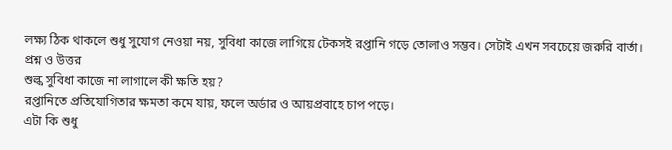লক্ষ্য ঠিক থাকলে শুধু সুযোগ নেওয়া নয়, সুবিধা কাজে লাগিয়ে টেকসই রপ্তানি গড়ে তোলাও সম্ভব। সেটাই এখন সবচেয়ে জরুরি বার্তা।
প্রশ্ন ও উত্তর
শুল্ক সুবিধা কাজে না লাগালে কী ক্ষতি হয়?
রপ্তানিতে প্রতিযোগিতার ক্ষমতা কমে যায়, ফলে অর্ডার ও আয়প্রবাহে চাপ পড়ে।
এটা কি শুধু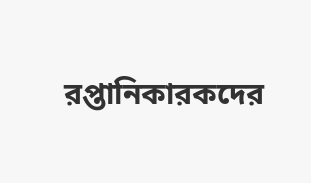রপ্তানিকারকদের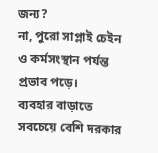জন্য?
না, পুরো সাপ্লাই চেইন ও কর্মসংস্থান পর্যন্ত প্রভাব পড়ে।
ব্যবহার বাড়াতে সবচেয়ে বেশি দরকার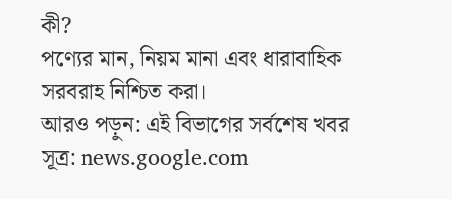কী?
পণ্যের মান, নিয়ম মানা এবং ধারাবাহিক সরবরাহ নিশ্চিত করা।
আরও পড়ুন: এই বিভাগের সর্বশেষ খবর
সূত্র: news.google.com